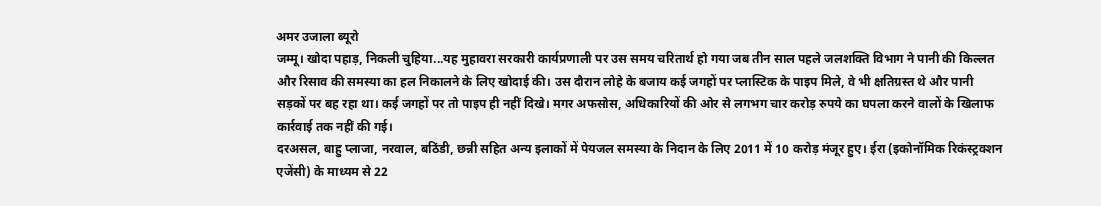अमर उजाला ब्यूरो
जम्मू। खोदा पहाड़, निकली चुहिया...यह मुहावरा सरकारी कार्यप्रणाली पर उस समय चरितार्थ हो गया जब तीन साल पहले जलशक्ति विभाग ने पानी की किल्लत और रिसाव की समस्या का हल निकालने के लिए खोदाई की। उस दौरान लोहे के बजाय कई जगहों पर प्लास्टिक के पाइप मिले, वे भी क्षतिग्रस्त थे और पानी सड़कों पर बह रहा था। कई जगहों पर तो पाइप ही नहीं दिखे। मगर अफसोस, अधिकारियों की ओर से लगभग चार करोड़ रुपये का घपला करने वालों के खिलाफ कार्रवाई तक नहीं की गई।
दरअसल, बाहु प्लाजा, नरवाल, बठिंडी, छन्नी सहित अन्य इलाकों में पेयजल समस्या के निदान के लिए 2011 में 10 करोड़ मंजूर हुए। ईरा (इकोनॉमिक रिकंस्ट्रक्शन एजेंसी) के माध्यम से 22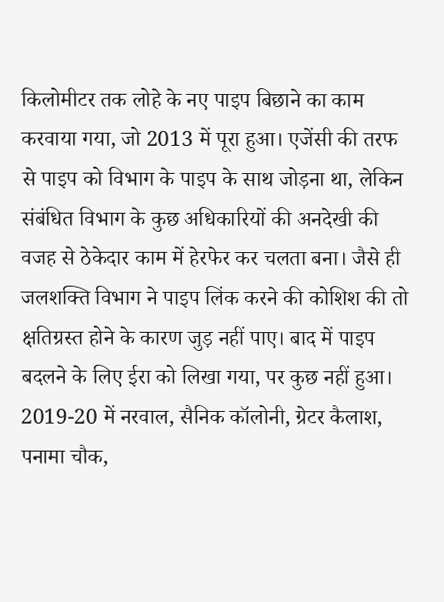किलोमीटर तक लोहे के नए पाइप बिछाने का काम करवाया गया, जो 2013 में पूरा हुआ। एजेंसी की तरफ से पाइप को विभाग के पाइप के साथ जोड़ना था, लेकिन संबंधित विभाग के कुछ अधिकारियों की अनदेखी की वजह से ठेकेदार काम में हेरफेर कर चलता बना। जैसे ही जलशक्ति विभाग ने पाइप लिंक करने की कोशिश की तो क्षतिग्रस्त होने के कारण जुड़ नहीं पाए। बाद में पाइप बदलने के लिए ईरा को लिखा गया, पर कुछ नहीं हुआ।
2019-20 में नरवाल, सैनिक कॉलोनी, ग्रेटर कैलाश, पनामा चौक,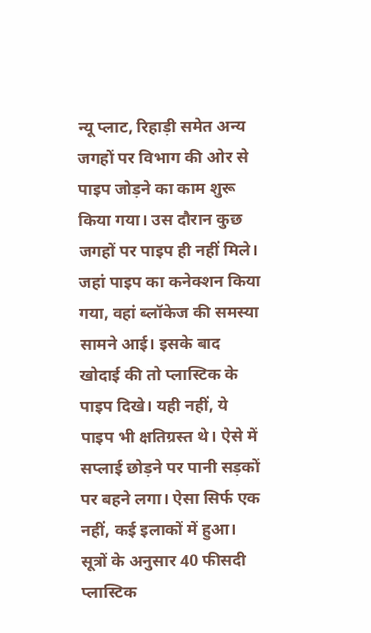न्यू प्लाट, रिहाड़ी समेत अन्य जगहों पर विभाग की ओर से पाइप जोड़ने का काम शुरू किया गया। उस दौरान कुछ जगहों पर पाइप ही नहीं मिले। जहां पाइप का कनेक्शन किया गया, वहां ब्लॉकेज की समस्या सामने आई। इसके बाद खोदाई की तो प्लास्टिक के पाइप दिखे। यही नहीं, ये पाइप भी क्षतिग्रस्त थे। ऐसे में सप्लाई छोड़ने पर पानी सड़कों पर बहने लगा। ऐसा सिर्फ एक नहीं, कई इलाकों में हुआ। सूत्रों के अनुसार 40 फीसदी प्लास्टिक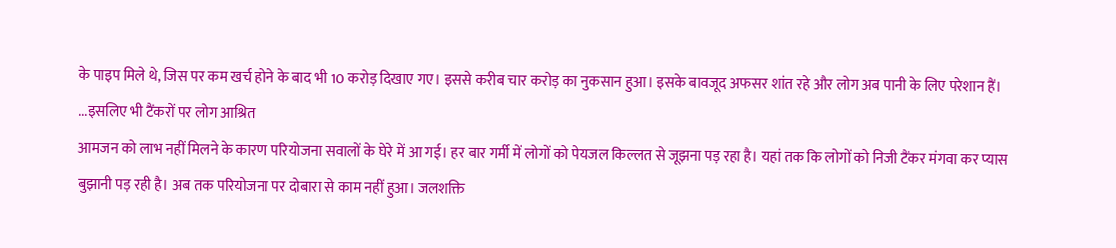के पाइप मिले थे, जिस पर कम खर्च होने के बाद भी 10 करोड़ दिखाए गए। इससे करीब चार करोड़ का नुकसान हुआ। इसके बावजूद अफसर शांत रहे और लोग अब पानी के लिए परेशान हैं।
...इसलिए भी टैंकरों पर लोग आश्रित
आमजन को लाभ नहीं मिलने के कारण परियोजना सवालों के घेरे में आ गई। हर बार गर्मी में लोगों को पेयजल किल्लत से जूझना पड़ रहा है। यहां तक कि लोगों को निजी टैंकर मंगवा कर प्यास बुझानी पड़ रही है। अब तक परियोजना पर दोबारा से काम नहीं हुआ। जलशक्ति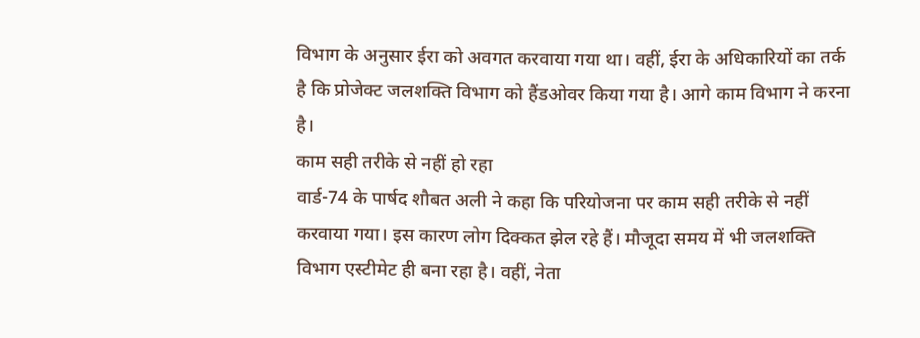विभाग के अनुसार ईरा को अवगत करवाया गया था। वहीं, ईरा के अधिकारियों का तर्क है कि प्रोजेक्ट जलशक्ति विभाग को हैंडओवर किया गया है। आगे काम विभाग ने करना है।
काम सही तरीके से नहीं हो रहा
वार्ड-74 के पार्षद शौबत अली ने कहा कि परियोजना पर काम सही तरीके से नहीं करवाया गया। इस कारण लोग दिक्कत झेल रहे हैं। मौजूदा समय में भी जलशक्ति विभाग एस्टीमेट ही बना रहा है। वहीं, नेता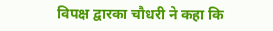विपक्ष द्वारका चौधरी ने कहा कि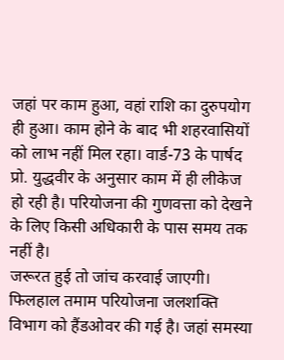जहां पर काम हुआ, वहां राशि का दुरुपयोग ही हुआ। काम होने के बाद भी शहरवासियों को लाभ नहीं मिल रहा। वार्ड-73 के पार्षद प्रो. युद्धवीर के अनुसार काम में ही लीकेज हो रही है। परियोजना की गुणवत्ता को देखने के लिए किसी अधिकारी के पास समय तक नहीं है।
जरूरत हुई तो जांच करवाई जाएगी। फिलहाल तमाम परियोजना जलशक्ति विभाग को हैंडओवर की गई है। जहां समस्या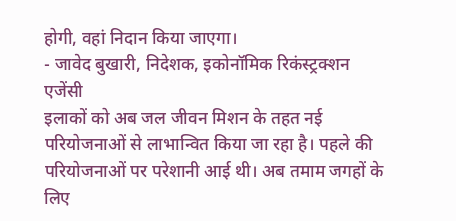होगी, वहां निदान किया जाएगा।
- जावेद बुखारी, निदेशक, इकोनॉमिक रिकंस्ट्रक्शन एजेंसी
इलाकों को अब जल जीवन मिशन के तहत नई परियोजनाओं से लाभान्वित किया जा रहा है। पहले की परियोजनाओं पर परेशानी आई थी। अब तमाम जगहों के लिए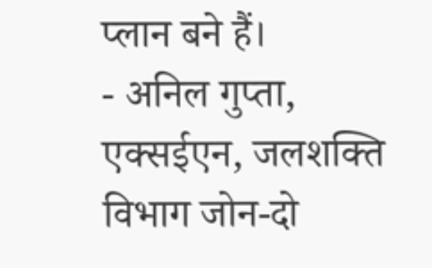प्लान बने हैं।
- अनिल गुप्ता, एक्सईएन, जलशक्ति विभाग जोन-दो